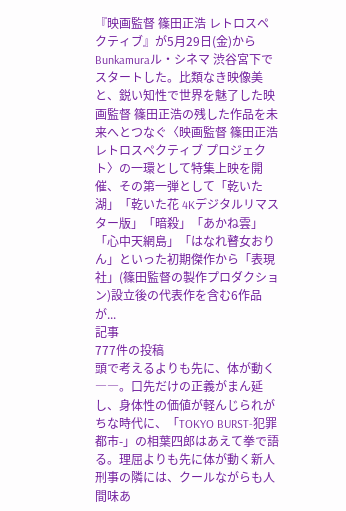『映画監督 篠田正浩 レトロスペクティブ』が5月29日(金)からBunkamuraル・シネマ 渋谷宮下でスタートした。比類なき映像美と、鋭い知性で世界を魅了した映画監督 篠田正浩の残した作品を未来へとつなぐ〈映画監督 篠田正浩 レトロスペクティブ プロジェクト〉の一環として特集上映を開催、その第一弾として「乾いた湖」「乾いた花 4Kデジタルリマスター版」「暗殺」「あかね雲」「心中天網島」「はなれ瞽女おりん」といった初期傑作から「表現社」(篠田監督の製作プロダクション)設立後の代表作を含む6作品が...
記事
777件の投稿
頭で考えるよりも先に、体が動く――。口先だけの正義がまん延し、身体性の価値が軽んじられがちな時代に、「TOKYO BURST-犯罪都市-」の相葉四郎はあえて拳で語る。理屈よりも先に体が動く新人刑事の隣には、クールながらも人間味あ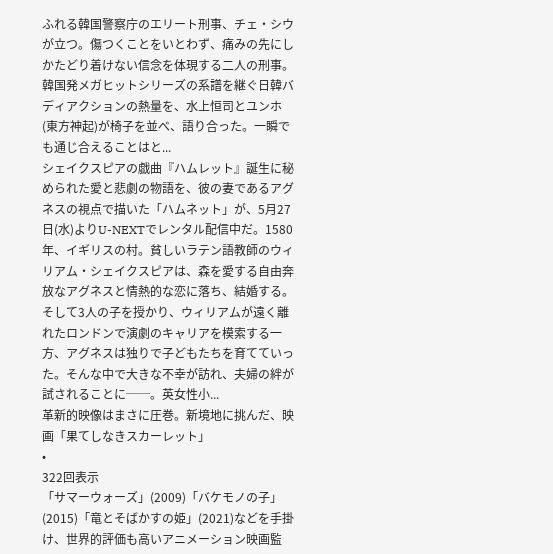ふれる韓国警察庁のエリート刑事、チェ・シウが立つ。傷つくことをいとわず、痛みの先にしかたどり着けない信念を体現する二人の刑事。韓国発メガヒットシリーズの系譜を継ぐ日韓バディアクションの熱量を、水上恒司とユンホ(東方神起)が椅子を並べ、語り合った。一瞬でも通じ合えることはと...
シェイクスピアの戯曲『ハムレット』誕生に秘められた愛と悲劇の物語を、彼の妻であるアグネスの視点で描いた「ハムネット」が、5月27日(水)よりU-NEXTでレンタル配信中だ。1580年、イギリスの村。貧しいラテン語教師のウィリアム・シェイクスピアは、森を愛する自由奔放なアグネスと情熱的な恋に落ち、結婚する。そして3人の子を授かり、ウィリアムが遠く離れたロンドンで演劇のキャリアを模索する一方、アグネスは独りで子どもたちを育てていった。そんな中で大きな不幸が訪れ、夫婦の絆が試されることに──。英女性小...
革新的映像はまさに圧巻。新境地に挑んだ、映画「果てしなきスカーレット」
•
322回表示
「サマーウォーズ」(2009)「バケモノの子」(2015)「竜とそばかすの姫」(2021)などを手掛け、世界的評価も高いアニメーション映画監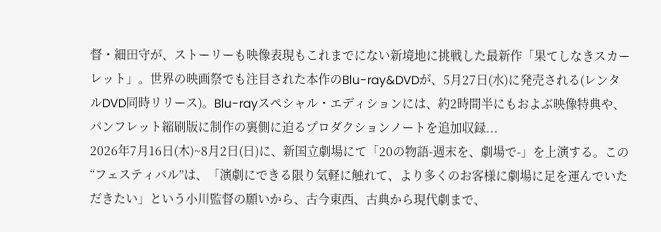督・細田守が、ストーリーも映像表現もこれまでにない新境地に挑戦した最新作「果てしなきスカーレット」。世界の映画祭でも注目された本作のBlu-ray&DVDが、5月27日(水)に発売される(レンタルDVD同時リリース)。Blu-rayスペシャル・エディションには、約2時間半にもおよぶ映像特典や、パンフレット縮刷版に制作の裏側に迫るプロダクションノートを追加収録...
2026年7月16日(木)~8月2日(日)に、新国立劇場にて「20の物語-週末を、劇場で-」を上演する。この“フェスティバル”は、「演劇にできる限り気軽に触れて、より多くのお客様に劇場に足を運んでいただきたい」という小川監督の願いから、古今東西、古典から現代劇まで、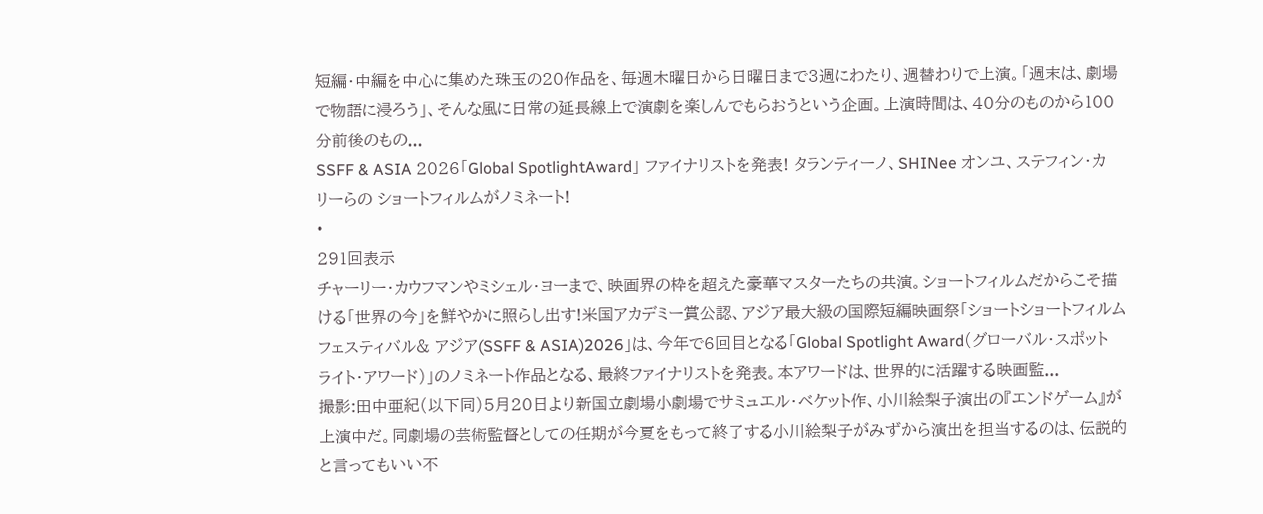短編・中編を中心に集めた珠玉の20作品を、毎週木曜日から日曜日まで3週にわたり、週替わりで上演。「週末は、劇場で物語に浸ろう」、そんな風に日常の延長線上で演劇を楽しんでもらおうという企画。上演時間は、40分のものから100分前後のもの...
SSFF & ASIA 2026「Global SpotlightAward」 ファイナリストを発表! タランティーノ、SHINee オンユ、ステフィン・カリーらの ショートフィルムがノミネート!
•
291回表示
チャーリー・カウフマンやミシェル・ヨーまで、映画界の枠を超えた豪華マスターたちの共演。ショートフィルムだからこそ描ける「世界の今」を鮮やかに照らし出す!米国アカデミー賞公認、アジア最大級の国際短編映画祭「ショートショートフィルムフェスティバル& アジア(SSFF & ASIA)2026」は、今年で6回目となる「Global Spotlight Award(グローバル・スポットライト・アワード)」のノミネート作品となる、最終ファイナリストを発表。本アワードは、世界的に活躍する映画監...
撮影:田中亜紀(以下同)5月20日より新国立劇場小劇場でサミュエル・ベケット作、小川絵梨子演出の『エンドゲーム』が上演中だ。同劇場の芸術監督としての任期が今夏をもって終了する小川絵梨子がみずから演出を担当するのは、伝説的と言ってもいい不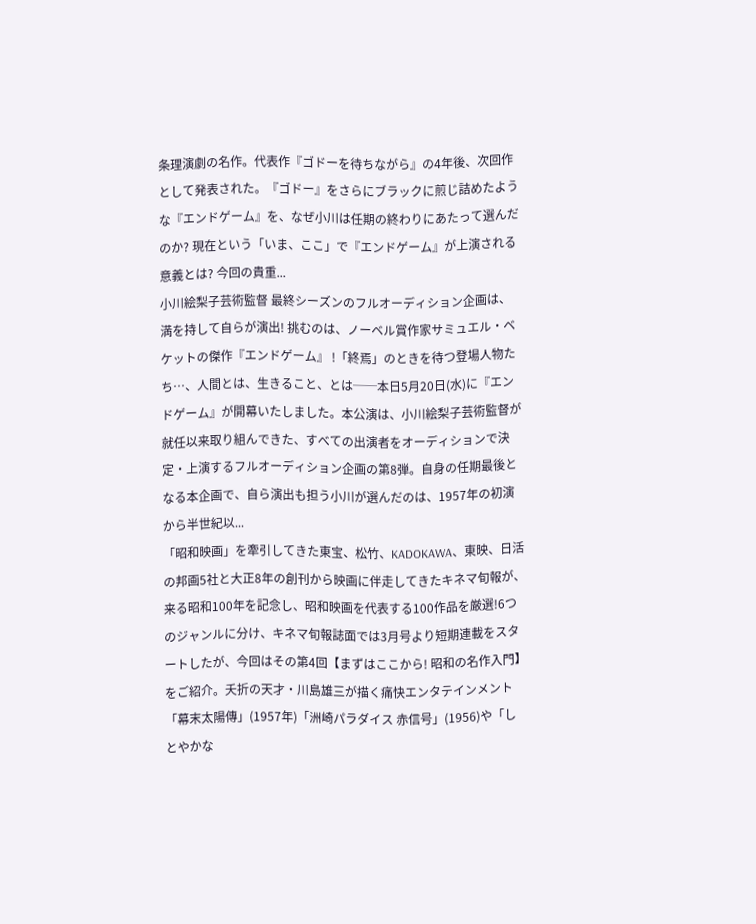条理演劇の名作。代表作『ゴドーを待ちながら』の4年後、次回作として発表された。『ゴドー』をさらにブラックに煎じ詰めたような『エンドゲーム』を、なぜ小川は任期の終わりにあたって選んだのか? 現在という「いま、ここ」で『エンドゲーム』が上演される意義とは? 今回の貴重...
小川絵梨子芸術監督 最終シーズンのフルオーディション企画は、満を持して自らが演出! 挑むのは、ノーベル賞作家サミュエル・ベケットの傑作『エンドゲーム』 !「終焉」のときを待つ登場人物たち…、人間とは、生きること、とは──本日5月20日(水)に『エンドゲーム』が開幕いたしました。本公演は、小川絵梨子芸術監督が就任以来取り組んできた、すべての出演者をオーディションで決定・上演するフルオーディション企画の第8弾。自身の任期最後となる本企画で、自ら演出も担う小川が選んだのは、1957年の初演から半世紀以...
「昭和映画」を牽引してきた東宝、松竹、KADOKAWA、東映、日活の邦画5社と大正8年の創刊から映画に伴走してきたキネマ旬報が、来る昭和100年を記念し、昭和映画を代表する100作品を厳選!6つのジャンルに分け、キネマ旬報誌面では3月号より短期連載をスタートしたが、今回はその第4回【まずはここから! 昭和の名作入門】をご紹介。夭折の天才・川島雄三が描く痛快エンタテインメント「幕末太陽傳」(1957年)「洲崎パラダイス 赤信号」(1956)や「しとやかな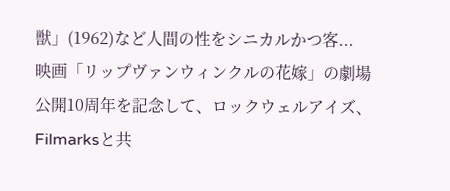獣」(1962)など人間の性をシニカルかつ客...
映画「リップヴァンウィンクルの花嫁」の劇場公開10周年を記念して、ロックウェルアイズ、Filmarksと共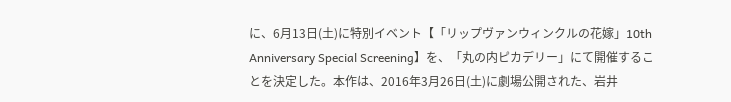に、6月13日(土)に特別イベント【「リップヴァンウィンクルの花嫁」10th Anniversary Special Screening】を、「丸の内ピカデリー」にて開催することを決定した。本作は、2016年3月26日(土)に劇場公開された、岩井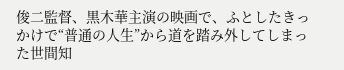俊二監督、黒木華主演の映画で、ふとしたきっかけで“普通の人生”から道を踏み外してしまった世間知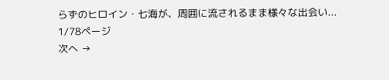らずのヒロイン・七海が、周囲に流されるまま様々な出会い...
1/78ページ
次へ →